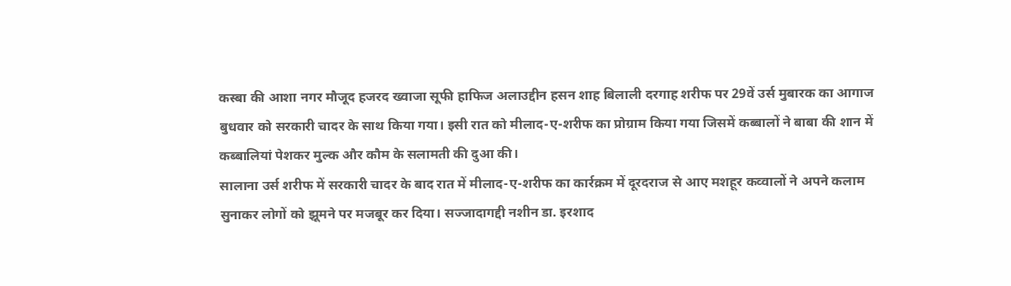कस्बा की आशा नगर मौजूद हजरद ख्वाजा सूफी हाफिज अलाउद्दीन हसन शाह बिलाली दरगाह शरीफ पर 29वें उर्स मुबारक का आगाज बुधवार को सरकारी चादर के साथ किया गया। इसी रात को मीलाद-ए-शरीफ का प्रोग्राम किया गया जिसमें कब्बालों ने बाबा की शान में कब्बालियां पेशकर मुल्क और कौम के सलामती की दुआ की।
सालाना उर्स शरीफ में सरकारी चादर के बाद रात में मीलाद-ए-शरीफ का कार्रक्रम में दूरदराज से आए मशहूर कव्वालों ने अपने कलाम सुनाकर लोगों को झूमने पर मजबूर कर दिया। सज्जादागद्दी नशीन डा. इरशाद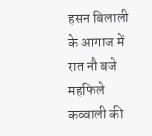हसन बिलाली के आगाज में रात नौ बजे महफिले कव्वाली की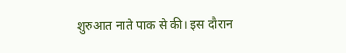शुरुआत नाते पाक से की। इस दौरान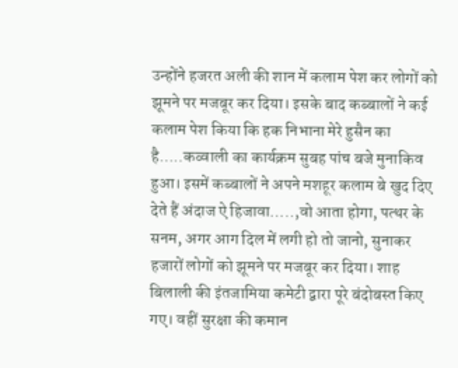उन्होंने हजरत अली की शान में कलाम पेश कर लोगों को झूमने पर मजबूर कर दिया। इसके बाद कब्बालों ने कई कलाम पेश किया कि हक निभाना मेरे हुसैन का है…..कव्वाली का कार्यक्रम सुबह पांच बजे मुनाकिव हुआ। इसमें कब्बालों ने अपने मशहूर कलाम बे खुद दिए देते हैं अंदाज ऐ हिजावा…..,वो आता होगा, पत्थर के सनम, अगर आग दिल में लगी हो तो जानो, सुनाकर हजारों लोगों को झूमने पर मजबूर कर दिया। शाह बिलाली की इंतजामिया कमेटी द्वारा पूरे बंदोबस्त किए गए। वहीं सुरक्षा की कमान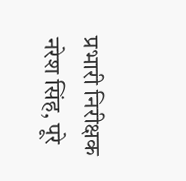प्रभारी निरीक्षक नरेश सिंह, पूरे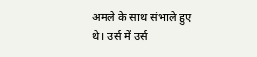अमले के साथ संभाले हुए थे। उर्स में उर्स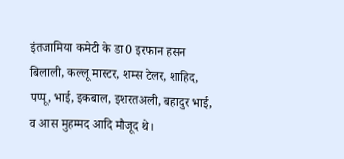इंतजामिया कमेटी के डा0 इरफान हसन बिलाली, कल्लू मास्टर, शम्स टेलर, शाहिद, पप्पू, भाई, इकबाल, इशरतअली, बहादुर भाई, व आस मुहम्मद आदि मौजूद थे।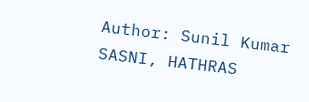Author: Sunil Kumar
SASNI, HATHRAS